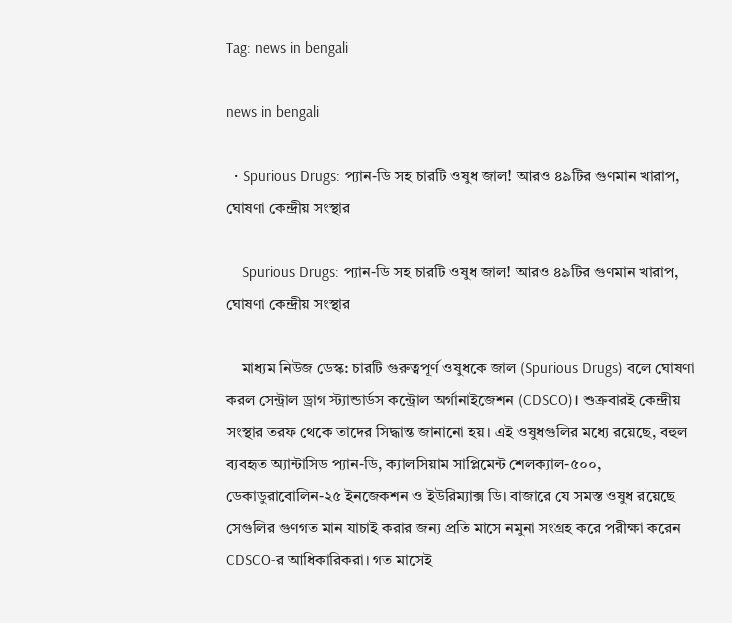Tag: news in bengali

news in bengali

  • Spurious Drugs: প্যান-ডি সহ চারটি ওষুধ জাল! আরও ৪৯টির গুণমান খারাপ, ঘোষণা কেন্দ্রীয় সংস্থার

    Spurious Drugs: প্যান-ডি সহ চারটি ওষুধ জাল! আরও ৪৯টির গুণমান খারাপ, ঘোষণা কেন্দ্রীয় সংস্থার

    মাধ্যম নিউজ ডেস্ক: চারটি গুরুত্বপূর্ণ ওষুধকে জাল (Spurious Drugs) বলে ঘোষণা করল সেন্ট্রাল ড্রাগ স্ট্যান্ডার্ডস কন্ট্রোল অর্গানাইজেশন (CDSCO)। শুক্রবারই কেন্দ্রীয় সংস্থার তরফ থেকে তাদের সিদ্ধান্ত জানানো হয়। এই ওষুধগুলির মধ্যে রয়েছে, বহুল ব্যবহৃত অ্যান্টাসিড প্যান-ডি, ক্যালসিয়াম সাপ্লিমেন্ট শেলক্যাল-৫০০, ডেকাডুরাবোলিন-২৫ ইনজেকশন ও ইউরিম্যাক্স ডি। বাজারে যে সমস্ত ওষুধ রয়েছে সেগুলির গুণগত মান যাচাই করার জন্য প্রতি মাসে নমুনা সংগ্রহ করে পরীক্ষা করেন CDSCO-র আধিকারিকরা। গত মাসেই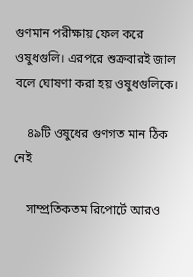গুণমান পরীক্ষায় ফেল করে ওষুধগুলি। এরপরে শুক্রবারই জাল বলে ঘোষণা করা হয় ওষুধগুলিকে।

    ৪৯টি ওষুধের গুণগত মান ঠিক নেই

    সাম্প্রতিকতম রিপোর্টে আরও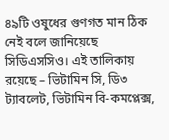৪৯টি ওষুধের গুণগত মান ঠিক নেই বলে জানিয়েছে সিডিএসসিও। এই তালিকায় রয়েছে – ভিটামিন সি, ডি৩ ট্যাবলেট, ভিটামিন বি-কমপ্লেক্স,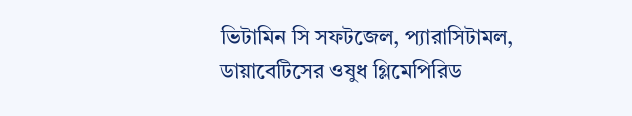ভিটামিন সি সফটজেল, প্যারাসিটামল, ডায়াবেটিসের ওষুধ গ্লিমেপিরিড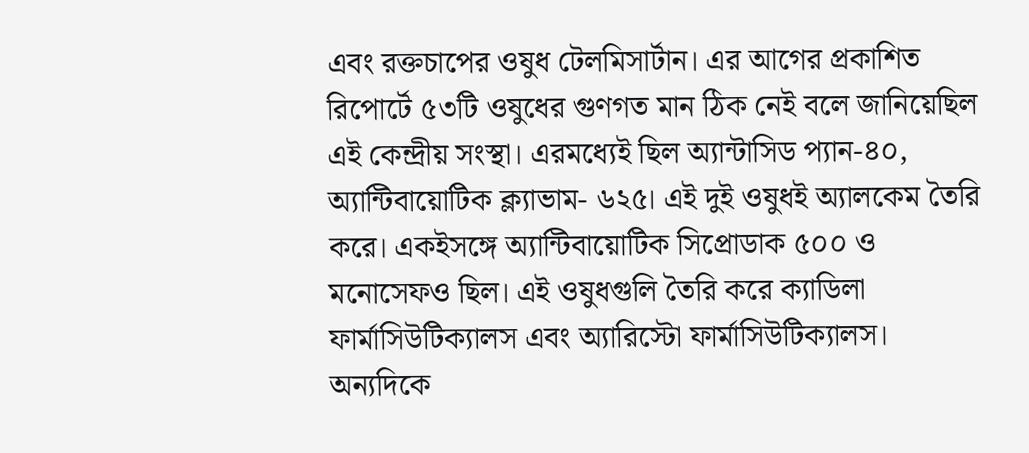এবং রক্তচাপের ওষুধ টেলমিসার্টান। এর আগের প্রকাশিত রিপোর্টে ৫৩টি ওষুধের গুণগত মান ঠিক নেই বলে জানিয়েছিল এই কেন্দ্রীয় সংস্থা। এরমধ্যেই ছিল অ্যান্টাসিড প্যান-৪০, অ্যান্টিবায়োটিক ক্ল্যাভাম- ৬২৫। এই দুই ওষুধই অ্যালকেম তৈরি করে। একইসঙ্গে অ্যান্টিবায়োটিক সিপ্রোডাক ৫০০ ও মনোসেফও ছিল। এই ওষুধগুলি তৈরি করে ক্যাডিলা ফার্মাসিউটিক্যালস এবং অ্যারিস্টো ফার্মাসিউটিক্যালস। অন্যদিকে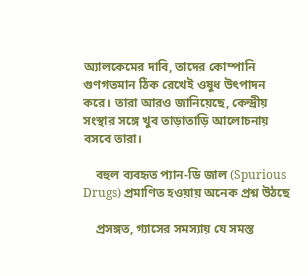অ্যালকেমের দাবি, তাদের কোম্পানি গুণগতমান ঠিক রেখেই ওষুধ উৎপাদন করে। তারা আরও জানিয়েছে, কেন্দ্রীয় সংস্থার সঙ্গে খুব তাড়াতাড়ি আলোচনায় বসবে তারা।

    বহুল ব্যবহৃত প্যান-ডি জাল (Spurious Drugs) প্রমাণিত হওয়ায় অনেক প্রশ্ন উঠছে

    প্রসঙ্গত, গ্যাসের সমস্যায় যে সমস্ত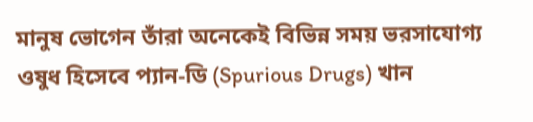মানুষ ভোগেন তাঁরা অনেকেই বিভিন্ন সময় ভরসাযোগ্য ওষুধ হিসেবে প্যান-ডি (Spurious Drugs) খান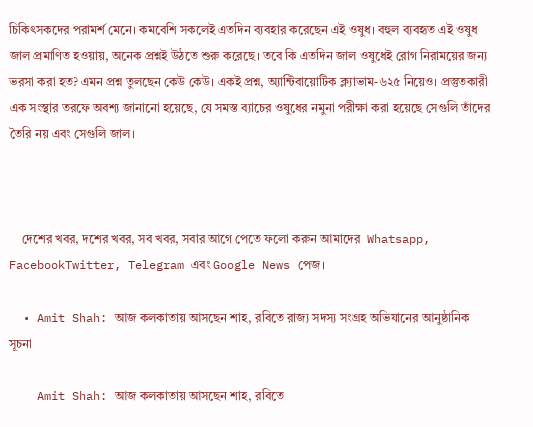চিকিৎসকদের পরামর্শ মেনে। কমবেশি সকলেই এতদিন ব্যবহার করেছেন এই ওষুধ। বহুল ব্যবহৃত এই ওষুধ জাল প্রমাণিত হওয়ায়, অনেক প্রশ্নই উঠতে শুরু করেছে। তবে কি এতদিন জাল ওষুধেই রোগ নিরাময়ের জন্য ভরসা করা হত? এমন প্রশ্ন তুলছেন কেউ কেউ। একই প্রশ্ন, অ্যান্টিবায়োটিক ক্ল্যাভাম-৬২৫ নিয়েও। প্রস্তুতকারী এক সংস্থার তরফে অবশ্য জানানো হয়েছে, যে সমস্ত ব্যাচের ওষুধের নমুনা পরীক্ষা করা হয়েছে সেগুলি তাঁদের তৈরি নয় এবং সেগুলি জাল।



    দেশের খবর, দশের খবর, সব খবর, সবার আগে পেতে ফলো করুন আমাদের  Whatsapp, FacebookTwitter, Telegram এবং Google News পেজ।

  • Amit Shah: আজ কলকাতায় আসছেন শাহ, রবিতে রাজ্য সদস্য সংগ্রহ অভিযানের আনুষ্ঠানিক সূচনা

    Amit Shah: আজ কলকাতায় আসছেন শাহ, রবিতে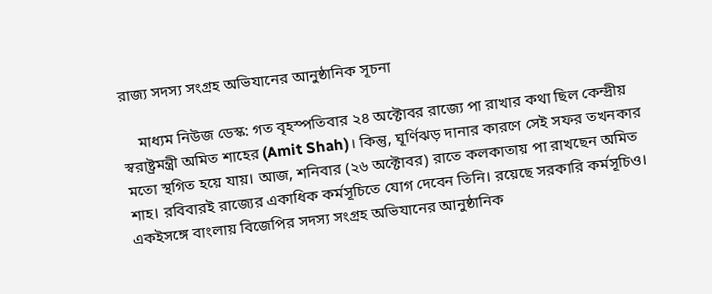রাজ্য সদস্য সংগ্রহ অভিযানের আনুষ্ঠানিক সূচনা

    মাধ্যম নিউজ ডেস্ক: গত বৃহস্পতিবার ২৪ অক্টোবর রাজ্যে পা রাখার কথা ছিল কেন্দ্রীয় স্বরাষ্ট্রমন্ত্রী অমিত শাহের (Amit Shah)। কিন্তু, ঘূর্ণিঝড় দানার কারণে সেই সফর তখনকার মতো স্থগিত হয়ে যায়। আজ, শনিবার (২৬ অক্টোবর) রাতে কলকাতায় পা রাখছেন অমিত শাহ। রবিবারই রাজ্যের একাধিক কর্মসূচিতে যোগ দেবেন তিনি। রয়েছে সরকারি কর্মসূচিও। একইসঙ্গে বাংলায় বিজেপির সদস্য সংগ্রহ অভিযানের আনুষ্ঠানিক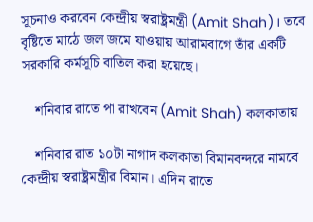সূচনাও করবেন কেন্দ্রীয় স্বরাষ্ট্রমন্ত্রী (Amit Shah)। তবে বৃষ্টিতে মাঠে জল জমে যাওয়ায় আরামবাগে তাঁর একটি সরকারি কর্মসূচি বাতিল করা হয়েছে।

    শনিবার রাতে পা রাখবেন (Amit Shah) কলকাতায়

    শনিবার রাত ১০টা নাগাদ কলকাতা বিমানবন্দরে নামবে কেন্দ্রীয় স্বরাষ্ট্রমন্ত্রীর বিমান। এদিন রাতে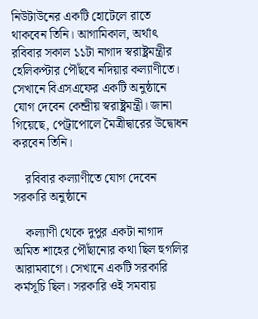নিউটাউনের একটি হোটেলে রাতে থাকবেন তিনি। আগামিকাল, অর্থাৎ রবিবার সকাল ১১টা নাগাদ স্বরাষ্ট্রমন্ত্রীর হেলিকপ্টার পৌঁছবে নদিয়ার কল্যাণীতে। সেখানে বিএসএফের একটি অনুষ্ঠানে যোগ দেবেন কেন্দ্রীয় স্বরাষ্ট্রমন্ত্রী। জানা গিয়েছে, পেট্রাপোলে মৈত্রীদ্বারের উদ্বোধন করবেন তিনি।

    রবিবার কল্যাণীতে যোগ দেবেন সরকারি অনুষ্ঠানে

    কল্যাণী থেকে দুপুর একটা নাগাদ অমিত শাহের পৌঁছানোর কথা ছিল হুগলির আরামবাগে। সেখানে একটি সরকারি কর্মসূচি ছিল। সরকারি ওই সমবায়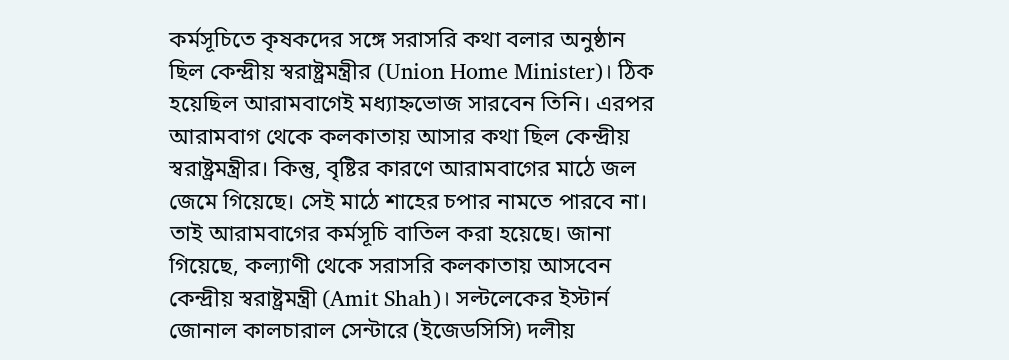কর্মসূচিতে কৃষকদের সঙ্গে সরাসরি কথা বলার অনুষ্ঠান ছিল কেন্দ্রীয় স্বরাষ্ট্রমন্ত্রীর (Union Home Minister)। ঠিক হয়েছিল আরামবাগেই মধ্যাহ্নভোজ সারবেন তিনি। এরপর আরামবাগ থেকে কলকাতায় আসার কথা ছিল কেন্দ্রীয় স্বরাষ্ট্রমন্ত্রীর। কিন্তু, বৃষ্টির কারণে আরামবাগের মাঠে জল জেমে গিয়েছে। সেই মাঠে শাহের চপার নামতে পারবে না। তাই আরামবাগের কর্মসূচি বাতিল করা হয়েছে। জানা গিয়েছে, কল্যাণী থেকে সরাসরি কলকাতায় আসবেন কেন্দ্রীয় স্বরাষ্ট্রমন্ত্রী (Amit Shah)। সল্টলেকের ইস্টার্ন জোনাল কালচারাল সেন্টারে (ইজেডসিসি) দলীয়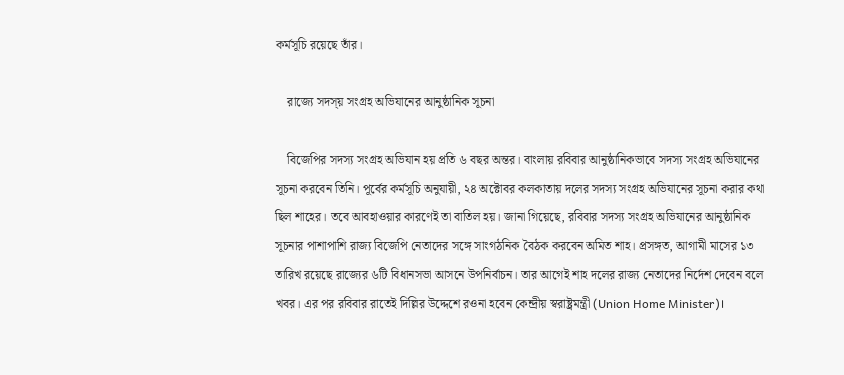কর্মসূচি রয়েছে তাঁর।

    রাজ্যে সদস্য় সংগ্রহ অভিযানের আনুষ্ঠানিক সূচনা

    বিজেপির সদস্য সংগ্রহ অভিযান হয় প্রতি ৬ বছর অন্তর। বাংলায় রবিবার আনুষ্ঠানিকভাবে সদস্য সংগ্রহ অভিযানের সূচনা করবেন তিনি। পূর্বের কর্মসূচি অনুযায়ী, ২৪ অক্টোবর কলকাতায় দলের সদস্য সংগ্রহ অভিযানের সূচনা করার কথা ছিল শাহের। তবে আবহাওয়ার কারণেই তা বাতিল হয়। জানা গিয়েছে, রবিবার সদস্য সংগ্রহ অভিযানের আনুষ্ঠানিক সূচনার পাশাপাশি রাজ্য বিজেপি নেতাদের সঙ্গে সাংগঠনিক বৈঠক করবেন অমিত শাহ। প্রসঙ্গত, আগামী মাসের ১৩ তারিখ রয়েছে রাজ্যের ৬টি বিধানসভা আসনে উপনির্বাচন। তার আগেই শাহ দলের রাজ্য নেতাদের নির্দেশ দেবেন বলে খবর। এর পর রবিবার রাতেই দিল্লির উদ্দেশে রওনা হবেন কেন্দ্রীয় স্বরাষ্ট্রমন্ত্রী (Union Home Minister)।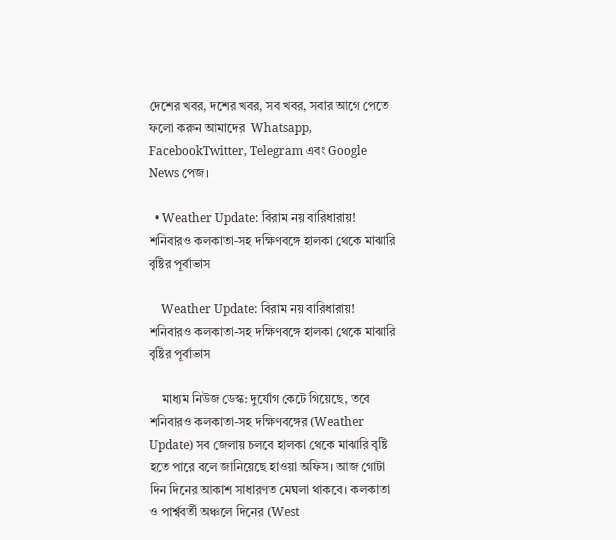দেশের খবর, দশের খবর, সব খবর, সবার আগে পেতে ফলো করুন আমাদের  Whatsapp, FacebookTwitter, Telegram এবং Google News পেজ।

  • Weather Update: বিরাম নয় বারিধারায়! শনিবারও কলকাতা-সহ দক্ষিণবঙ্গে হালকা থেকে মাঝারি বৃষ্টির পূর্বাভাস

    Weather Update: বিরাম নয় বারিধারায়! শনিবারও কলকাতা-সহ দক্ষিণবঙ্গে হালকা থেকে মাঝারি বৃষ্টির পূর্বাভাস

    মাধ্যম নিউজ ডেস্ক: দুর্যোগ কেটে গিয়েছে, তবে শনিবারও কলকাতা-সহ দক্ষিণবঙ্গের (Weather Update) সব জেলায় চলবে হালকা থেকে মাঝারি বৃষ্টি হতে পারে বলে জানিয়েছে হাওয়া অফিস। আজ গোটা দিন দিনের আকাশ সাধারণত মেঘলা থাকবে। কলকাতা ও পার্শ্ববর্তী অঞ্চলে দিনের (West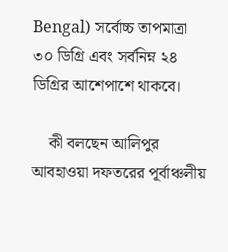Bengal) সর্বোচ্চ তাপমাত্রা ৩০ ডিগ্রি এবং সর্বনিম্ন ২৪ ডিগ্রির আশেপাশে থাকবে।

    কী বলছেন আলিপুর আবহাওয়া দফতরের পূর্বাঞ্চলীয়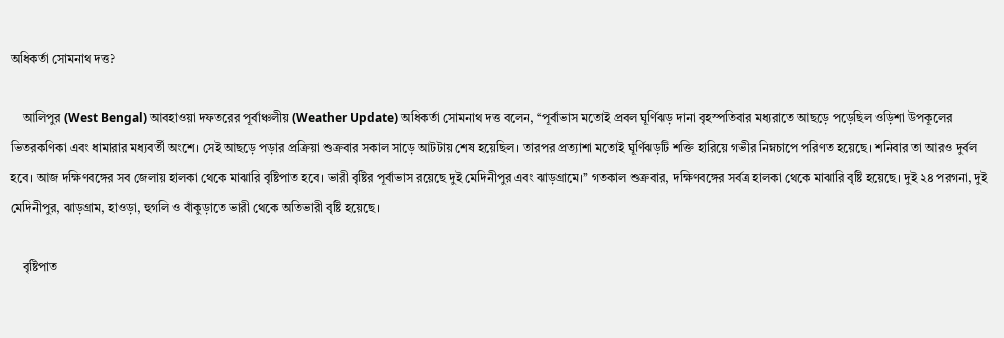অধিকর্তা সোমনাথ দত্ত?

    আলিপুর (West Bengal) আবহাওয়া দফতরের পূর্বাঞ্চলীয় (Weather Update) অধিকর্তা সোমনাথ দত্ত বলেন, ‘‘পূর্বাভাস মতোই প্রবল ঘূর্ণিঝড় দানা বৃহস্পতিবার মধ্যরাতে আছড়ে পড়েছিল ওড়িশা উপকূলের ভিতরকণিকা এবং ধামারার মধ্যবর্তী অংশে। সেই আছড়ে পড়ার প্রক্রিয়া শুক্রবার সকাল সাড়ে আটটায় শেষ হয়েছিল। তারপর প্রত্যাশা মতোই ঘূর্ণিঝড়টি শক্তি হারিয়ে গভীর নিম্নচাপে পরিণত হয়েছে। শনিবার তা আরও দুর্বল হবে। আজ দক্ষিণবঙ্গের সব জেলায় হালকা থেকে মাঝারি বৃষ্টিপাত হবে। ভারী বৃষ্টির পূর্বাভাস রয়েছে দুই মেদিনীপুর এবং ঝাড়গ্রামে।’’ গতকাল শুক্রবার, দক্ষিণবঙ্গের সর্বত্র হালকা থেকে মাঝারি বৃষ্টি হয়েছে। দুই ২৪ পরগনা, দুই মেদিনীপুর, ঝাড়গ্রাম, হাওড়া, হুগলি ও বাঁকুড়াতে ভারী থেকে অতিভারী বৃষ্টি হয়েছে।

    বৃষ্টিপাত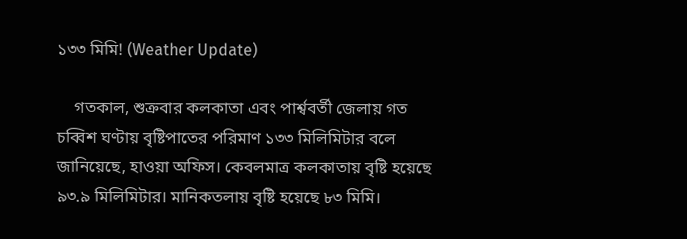১৩৩ মিমি! (Weather Update)

    গতকাল, শুক্রবার কলকাতা এবং পার্শ্ববর্তী জেলায় গত চব্বিশ ঘণ্টায় বৃষ্টিপাতের পরিমাণ ১৩৩ মিলিমিটার বলে জানিয়েছে, হাওয়া অফিস। কেবলমাত্র কলকাতায় বৃষ্টি হয়েছে ৯৩.৯ মিলিমিটার। মানিকতলায় বৃষ্টি হয়েছে ৮৩ মিমি।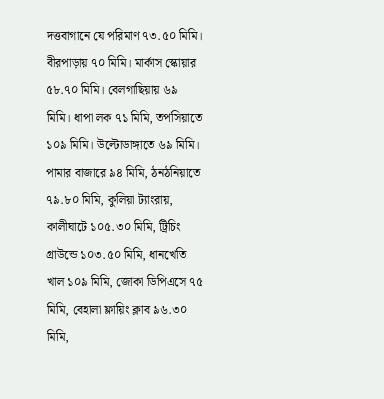দত্তবাগানে যে পরিমাণ ৭৩.৫০ মিমি। বীরপাড়ায় ৭০ মিমি। মার্কাস স্কোয়ার ৫৮.৭০ মিমি। বেলগাছিয়ায় ৬৯ মিমি। ধাপা লক ৭১ মিমি, তপসিয়াতে ১০৯ মিমি। উল্টোডাঙ্গাতে ৬৯ মিমি। পামার বাজারে ৯৪ মিমি, ঠনঠনিয়াতে ৭৯.৮০ মিমি, কুলিয়া ট্যাংরায়, কালীঘাটে ১০৫.৩০ মিমি, ট্রিচিং গ্রাউন্ডে ১০৩.৫০ মিমি, ধানখেতি খাল ১০৯ মিমি, জোকা ডিপিএসে ৭৫ মিমি, বেহালা ফ্লায়িং ক্লাব ৯৬.৩০ মিমি,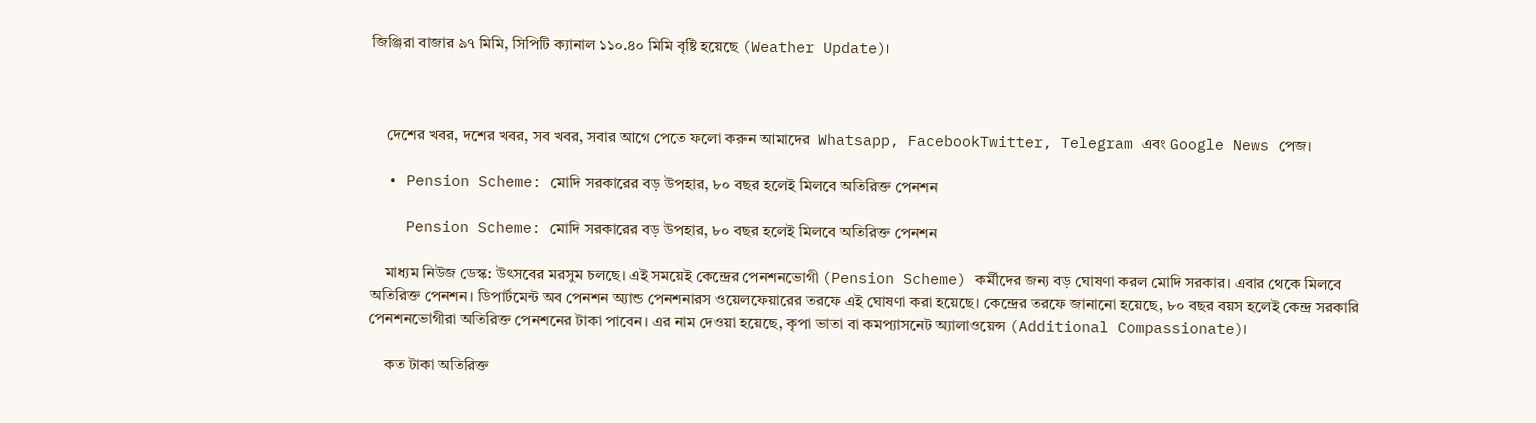জিঞ্জিরা বাজার ৯৭ মিমি, সিপিটি ক্যানাল ১১০.৪০ মিমি বৃষ্টি হয়েছে (Weather Update)।



    দেশের খবর, দশের খবর, সব খবর, সবার আগে পেতে ফলো করুন আমাদের  Whatsapp, FacebookTwitter, Telegram এবং Google News পেজ।

  • Pension Scheme: মোদি সরকারের বড় উপহার, ৮০ বছর হলেই মিলবে অতিরিক্ত পেনশন

    Pension Scheme: মোদি সরকারের বড় উপহার, ৮০ বছর হলেই মিলবে অতিরিক্ত পেনশন

    মাধ্যম নিউজ ডেস্ক: উৎসবের মরসুম চলছে। এই সময়েই কেন্দ্রের পেনশনভোগী (Pension Scheme) কর্মীদের জন্য বড় ঘোষণা করল মোদি সরকার। এবার থেকে মিলবে অতিরিক্ত পেনশন। ডিপার্টমেন্ট অব পেনশন অ্যান্ড পেনশনারস ওয়েলফেয়ারের তরফে এই ঘোষণা করা হয়েছে। কেন্দ্রের তরফে জানানো হয়েছে, ৮০ বছর বয়স হলেই কেন্দ্র সরকারি পেনশনভোগীরা অতিরিক্ত পেনশনের টাকা পাবেন। এর নাম দেওয়া হয়েছে, কৃপা ভাতা বা কমপ্যাসনেট অ্যালাওয়েন্স (Additional Compassionate)।

    কত টাকা অতিরিক্ত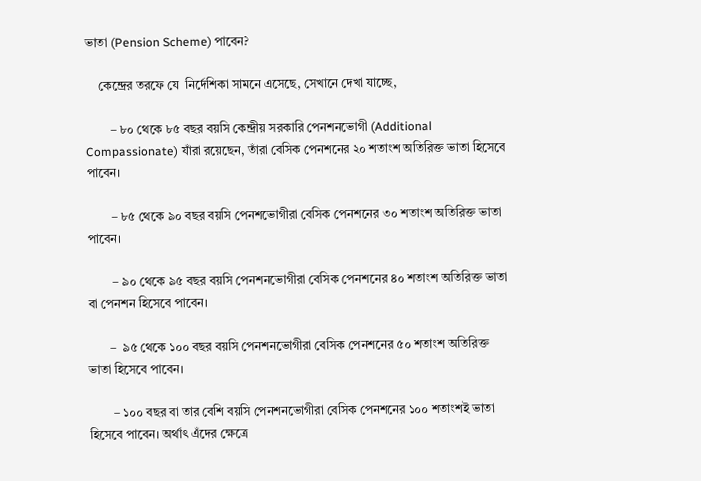ভাতা (Pension Scheme) পাবেন?

    কেন্দ্রের তরফে যে  নির্দেশিকা সামনে এসেছে, সেখানে দেখা যাচ্ছে,

        – ৮০ থেকে ৮৫ বছর বয়সি কেন্দ্রীয় সরকারি পেনশনভোগী (Additional Compassionate) যাঁরা রয়েছেন, তাঁরা বেসিক পেনশনের ২০ শতাংশ অতিরিক্ত ভাতা হিসেবে পাবেন।

        – ৮৫ থেকে ৯০ বছর বয়সি পেনশভোগীরা বেসিক পেনশনের ৩০ শতাংশ অতিরিক্ত ভাতা পাবেন।

        – ৯০ থেকে ৯৫ বছর বয়সি পেনশনভোগীরা বেসিক পেনশনের ৪০ শতাংশ অতিরিক্ত ভাতা বা পেনশন হিসেবে পাবেন।

       –  ৯৫ থেকে ১০০ বছর বয়সি পেনশনভোগীরা বেসিক পেনশনের ৫০ শতাংশ অতিরিক্ত ভাতা হিসেবে পাবেন।

        – ১০০ বছর বা তার বেশি বয়সি পেনশনভোগীরা বেসিক পেনশনের ১০০ শতাংশই ভাতা হিসেবে পাবেন। অর্থাৎ এঁদের ক্ষেত্রে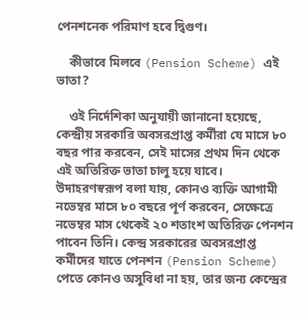পেনশনেক পরিমাণ হবে দ্বিগুণ।

    কীভাবে মিলবে (Pension Scheme) এই ভাতা?

    ওই নির্দেশিকা অনুযায়ী জানানো হয়েছে, কেন্দ্রীয় সরকারি অবসরপ্রাপ্ত কর্মীরা যে মাসে ৮০ বছর পার করবেন, সেই মাসের প্রথম দিন থেকে এই অতিরিক্ত ভাতা চালু হয়ে যাবে। উদাহরণস্বরূপ বলা যায়, কোনও ব্যক্তি আগামী নভেম্বর মাসে ৮০ বছরে পূর্ণ করবেন, সেক্ষেত্রে নভেম্বর মাস থেকেই ২০ শতাংশ অতিরিক্ত পেনশন পাবেন তিনি। কেন্দ্র সরকারের অবসরপ্রাপ্ত কর্মীদের যাতে পেনশন (Pension Scheme) পেতে কোনও অসুবিধা না হয়, তার জন্য কেন্দ্রের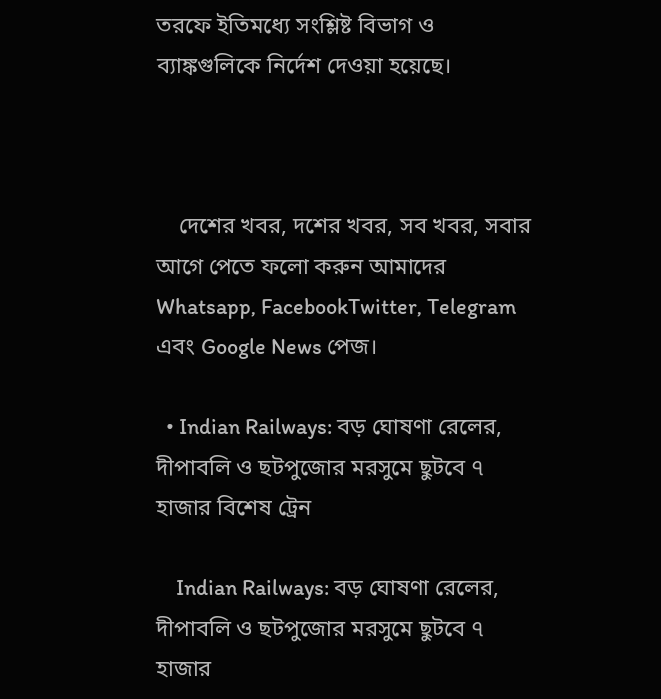তরফে ইতিমধ্যে সংশ্লিষ্ট বিভাগ ও ব্যাঙ্কগুলিকে নির্দেশ দেওয়া হয়েছে।



    দেশের খবর, দশের খবর, সব খবর, সবার আগে পেতে ফলো করুন আমাদের  Whatsapp, FacebookTwitter, Telegram এবং Google News পেজ।

  • Indian Railways: বড় ঘোষণা রেলের, দীপাবলি ও ছটপুজোর মরসুমে ছুটবে ৭ হাজার বিশেষ ট্রেন

    Indian Railways: বড় ঘোষণা রেলের, দীপাবলি ও ছটপুজোর মরসুমে ছুটবে ৭ হাজার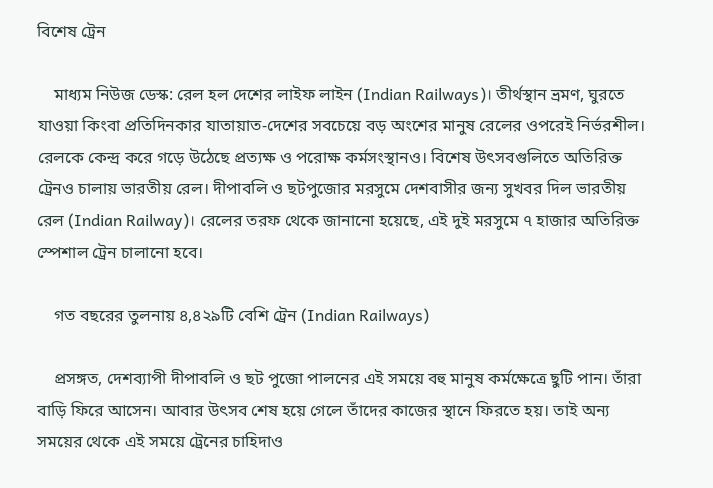বিশেষ ট্রেন

    মাধ্যম নিউজ ডেস্ক: রেল হল দেশের লাইফ লাইন (Indian Railways)। তীর্থস্থান ভ্রমণ, ঘুরতে যাওয়া কিংবা প্রতিদিনকার যাতায়াত-দেশের সবচেয়ে বড় অংশের মানুষ রেলের ওপরেই নির্ভরশীল। রেলকে কেন্দ্র করে গড়ে উঠেছে প্রত্যক্ষ ও পরোক্ষ কর্মসংস্থানও। বিশেষ উৎসবগুলিতে অতিরিক্ত ট্রেনও চালায় ভারতীয় রেল। দীপাবলি ও ছটপুজোর মরসুমে দেশবাসীর জন্য সুখবর দিল ভারতীয় রেল (Indian Railway)। রেলের তরফ থেকে জানানো হয়েছে, এই দুই মরসুমে ৭ হাজার অতিরিক্ত স্পেশাল ট্রেন চালানো হবে।

    গত বছরের তুলনায় ৪,৪২৯টি বেশি ট্রেন (Indian Railways)

    প্রসঙ্গত, দেশব্যাপী দীপাবলি ও ছট পুজো পালনের এই সময়ে বহু মানুষ কর্মক্ষেত্রে ছুটি পান। তাঁরা বাড়ি ফিরে আসেন। আবার উৎসব শেষ হয়ে গেলে তাঁদের কাজের স্থানে ফিরতে হয়। তাই অন্য সময়ের থেকে এই সময়ে ট্রেনের চাহিদাও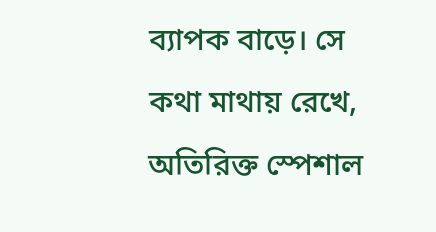ব্যাপক বাড়ে। সে কথা মাথায় রেখে, অতিরিক্ত স্পেশাল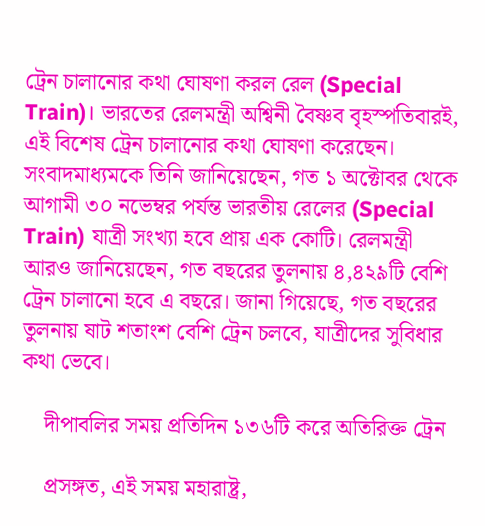ট্রেন চালানোর কথা ঘোষণা করল রেল (Special Train)। ভারতের রেলমন্ত্রী অশ্বিনী বৈষ্ণব বৃহস্পতিবারই, এই বিশেষ ট্রেন চালানোর কথা ঘোষণা করেছেন। সংবাদমাধ্যমকে তিনি জানিয়েছেন, গত ১ অক্টোবর থেকে আগামী ৩০ নভেম্বর পর্যন্ত ভারতীয় রেলের (Special Train) যাত্রী সংখ্যা হবে প্রায় এক কোটি। রেলমন্ত্রী আরও জানিয়েছেন, গত বছরের তুলনায় ৪,৪২৯টি বেশি ট্রেন চালানো হবে এ বছরে। জানা গিয়েছে, গত বছরের তুলনায় ষাট শতাংশ বেশি ট্রেন চলবে, যাত্রীদের সুবিধার কথা ভেবে।

    দীপাবলির সময় প্রতিদিন ১৩৬টি করে অতিরিক্ত ট্রেন

    প্রসঙ্গত, এই সময় মহারাষ্ট্র,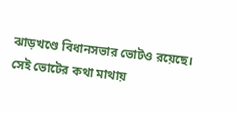ঝাড়খণ্ডে বিধানসভার ভোটও রয়েছে। সেই ভোটের কথা মাথায়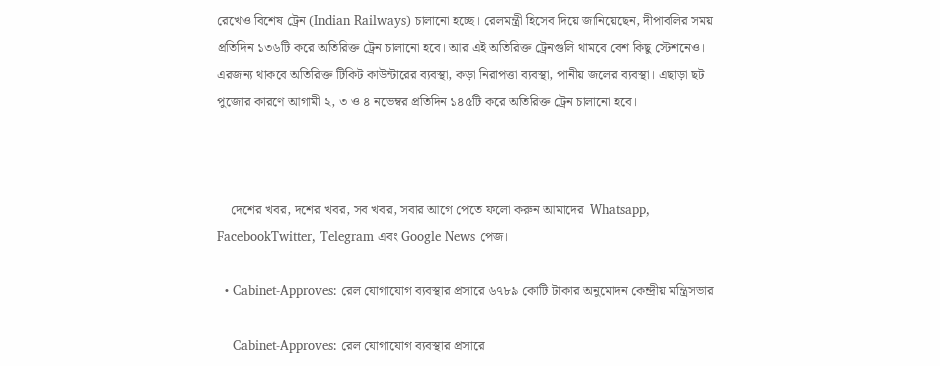রেখেও বিশেষ ট্রেন (Indian Railways) চালানো হচ্ছে। রেলমন্ত্রী হিসেব দিয়ে জানিয়েছেন, দীপাবলির সময় প্রতিদিন ১৩৬টি করে অতিরিক্ত ট্রেন চালানো হবে। আর এই অতিরিক্ত ট্রেনগুলি থামবে বেশ কিছু স্টেশনেও। এরজন্য থাকবে অতিরিক্ত টিকিট কাউন্টারের ব্যবস্থা, কড়া নিরাপত্তা ব্যবস্থা, পানীয় জলের ব্যবস্থা। এছাড়া ছট পুজোর কারণে আগামী ২, ৩ ও ৪ নভেম্বর প্রতিদিন ১৪৫টি করে অতিরিক্ত ট্রেন চালানো হবে।



    দেশের খবর, দশের খবর, সব খবর, সবার আগে পেতে ফলো করুন আমাদের  Whatsapp, FacebookTwitter, Telegram এবং Google News পেজ।

  • Cabinet-Approves: রেল যোগাযোগ ব্যবস্থার প্রসারে ৬৭৮৯ কোটি টাকার অনুমোদন কেন্দ্রীয় মন্ত্রিসভার

    Cabinet-Approves: রেল যোগাযোগ ব্যবস্থার প্রসারে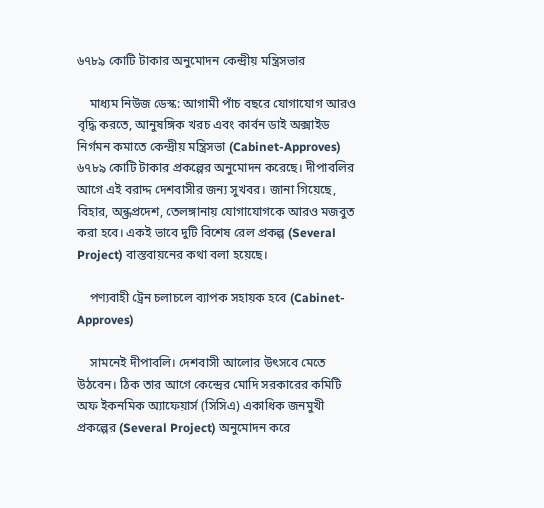৬৭৮৯ কোটি টাকার অনুমোদন কেন্দ্রীয় মন্ত্রিসভার

    মাধ্যম নিউজ ডেস্ক: আগামী পাঁচ বছরে যোগাযোগ আরও বৃদ্ধি করতে, আনুষঙ্গিক খরচ এবং কার্বন ডাই অক্সাইড নির্গমন কমাতে কেন্দ্রীয় মন্ত্রিসভা (Cabinet-Approves) ৬৭৮৯ কোটি টাকার প্রকল্পের অনুমোদন করেছে। দীপাবলির আগে এই বরাদ্দ দেশবাসীর জন্য সুখবর। জানা গিয়েছে, বিহার, অন্ধ্রপ্রদেশ, তেলঙ্গানায় যোগাযোগকে আরও মজবুত করা হবে। একই ভাবে দুটি বিশেষ রেল প্রকল্প (Several Project) বাস্তবায়নের কথা বলা হয়েছে।

    পণ্যবাহী ট্রেন চলাচলে ব্যাপক সহায়ক হবে (Cabinet-Approves)

    সামনেই দীপাবলি। দেশবাসী আলোর উৎসবে মেতে উঠবেন। ঠিক তার আগে কেন্দ্রের মোদি সরকারের কমিটি অফ ইকনমিক অ্যাফেয়ার্স (সিসিএ) একাধিক জনমুখী প্রকল্পের (Several Project) অনুমোদন করে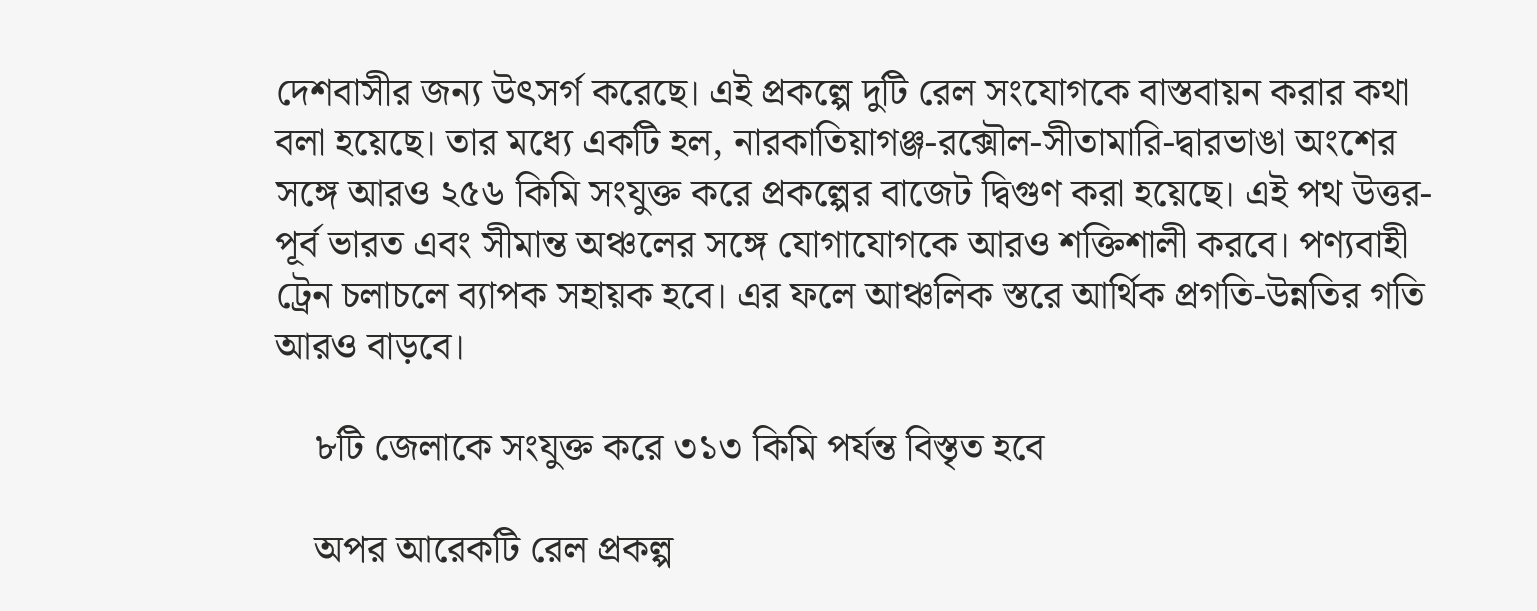দেশবাসীর জন্য উৎসর্গ করেছে। এই প্রকল্পে দুটি রেল সংযোগকে বাস্তবায়ন করার কথা বলা হয়েছে। তার মধ্যে একটি হল, নারকাতিয়াগঞ্জ-রক্সৌল-সীতামারি-দ্বারভাঙা অংশের সঙ্গে আরও ২৫৬ কিমি সংযুক্ত করে প্রকল্পের বাজেট দ্বিগুণ করা হয়েছে। এই পথ উত্তর-পূর্ব ভারত এবং সীমান্ত অঞ্চলের সঙ্গে যোগাযোগকে আরও শক্তিশালী করবে। পণ্যবাহী ট্রেন চলাচলে ব্যাপক সহায়ক হবে। এর ফলে আঞ্চলিক স্তরে আর্থিক প্রগতি-উন্নতির গতি আরও বাড়বে।

    ৮টি জেলাকে সংযুক্ত করে ৩১৩ কিমি পর্যন্ত বিস্তৃত হবে

    অপর আরেকটি রেল প্রকল্প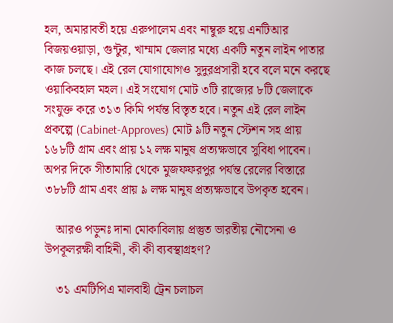হল, অমারাবতী হয়ে এরুপালেম এবং নাম্বুরু হয়ে এনটিআর বিজয়ওয়াড়া, গুন্টুর, খাম্মাম জেলার মধ্যে একটি নতুন লাইন পাতার কাজ চলছে। এই রেল যোগাযোগও সুদুরপ্রসারী হবে বলে মনে করছে ওয়াকিবহাল মহল। এই সংযোগ মোট ৩টি রাজ্যের ৮টি জেলাকে সংযুক্ত করে ৩১৩ কিমি পর্যন্ত বিস্তৃত হবে। নতুন এই রেল লাইন প্রকল্পে (Cabinet-Approves) মোট ৯টি নতুন স্টেশন সহ প্রায় ১৬৮টি গ্রাম এবং প্রায় ১২ লক্ষ মানুষ প্রত্যক্ষভাবে সুবিধা পাবেন। অপর দিকে সীতামারি থেকে মুজফফরপুর পর্যন্ত রেলের বিস্তারে ৩৮৮টি গ্রাম এবং প্রায় ৯ লক্ষ মানুষ প্রত্যক্ষভাবে উপকৃত হবেন।

    আরও পড়ুনঃ দানা মোকাবিলায় প্রস্তুত ভারতীয় নৌসেনা ও উপকূলরক্ষী বাহিনী, কী কী ব্যবস্থাগ্রহণ?

    ৩১ এমটিপিএ মালবাহী ট্রেন চলাচল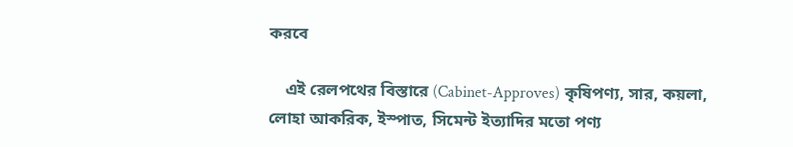করবে

    এই রেলপথের বিস্তারে (Cabinet-Approves) কৃষিপণ্য, সার, কয়লা, লোহা আকরিক, ইস্পাত, সিমেন্ট ইত্যাদির মতো পণ্য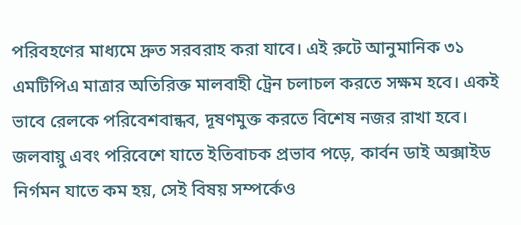পরিবহণের মাধ্যমে দ্রুত সরবরাহ করা যাবে। এই রুটে আনুমানিক ৩১ এমটিপিএ মাত্রার অতিরিক্ত মালবাহী ট্রেন চলাচল করতে সক্ষম হবে। একই ভাবে রেলকে পরিবেশবান্ধব, দূষণমুক্ত করতে বিশেষ নজর রাখা হবে। জলবায়ু এবং পরিবেশে যাতে ইতিবাচক প্রভাব পড়ে, কার্বন ডাই অক্সাইড নির্গমন যাতে কম হয়, সেই বিষয় সম্পর্কেও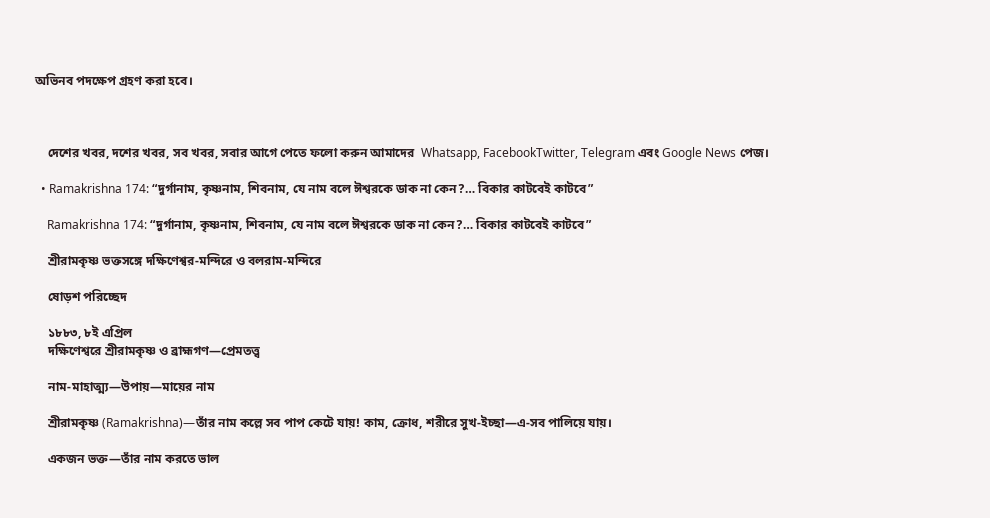অভিনব পদক্ষেপ গ্রহণ করা হবে।



    দেশের খবর, দশের খবর, সব খবর, সবার আগে পেতে ফলো করুন আমাদের  Whatsapp, FacebookTwitter, Telegram এবং Google News পেজ।

  • Ramakrishna 174: “দুর্গানাম, কৃষ্ণনাম, শিবনাম, যে নাম বলে ঈশ্বরকে ডাক না কেন?… বিকার কাটবেই কাটবে”

    Ramakrishna 174: “দুর্গানাম, কৃষ্ণনাম, শিবনাম, যে নাম বলে ঈশ্বরকে ডাক না কেন?… বিকার কাটবেই কাটবে”

    শ্রীরামকৃষ্ণ ভক্তসঙ্গে দক্ষিণেশ্বর-মন্দিরে ও বলরাম-মন্দিরে

    ষোড়শ পরিচ্ছেদ

    ১৮৮৩, ৮ই এপ্রিল
    দক্ষিণেশ্বরে শ্রীরামকৃষ্ণ ও ব্রাহ্মগণ—প্রেমতত্ত্ব

    নাম-মাহাত্ম্য—উপায়—মায়ের নাম

    শ্রীরামকৃষ্ণ (Ramakrishna)—তাঁর নাম কল্লে সব পাপ কেটে যায়! কাম, ক্রোধ, শরীরে সুখ-ইচ্ছা—এ-সব পালিয়ে যায়।

    একজন ভক্ত—তাঁর নাম করতে ভাল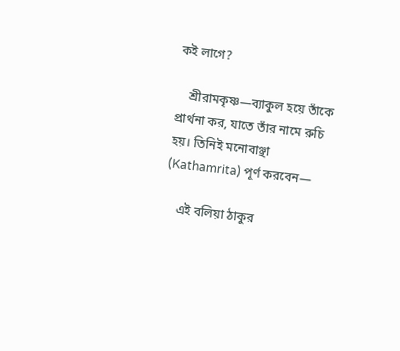কই লাগে?

    শ্রীরামকৃষ্ণ—ব্যাকুল হয়ে তাঁকে প্রার্থনা কর, যাতে তাঁর নামে রুচি হয়। তিনিই মনোবাঞ্ছা (Kathamrita) পূর্ণ করবেন—

    এই বলিয়া ঠাকুর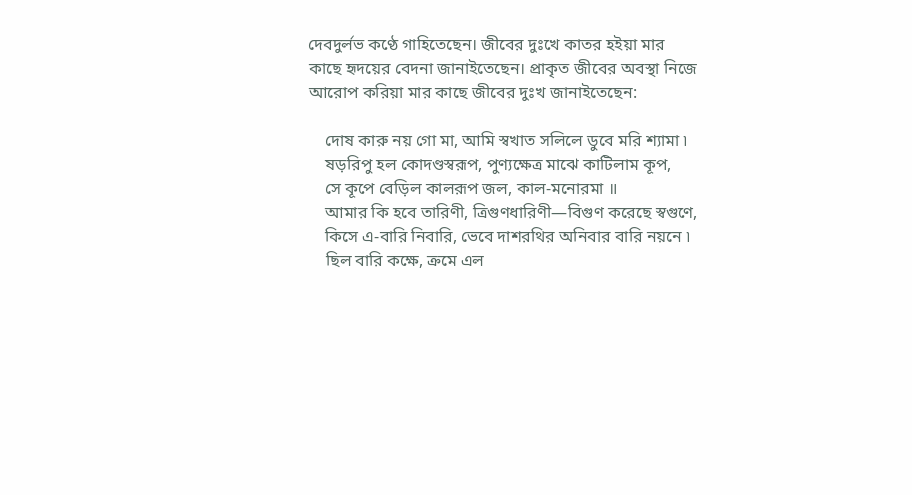দেবদুর্লভ কণ্ঠে গাহিতেছেন। জীবের দুঃখে কাতর হইয়া মার কাছে হৃদয়ের বেদনা জানাইতেছেন। প্রাকৃত জীবের অবস্থা নিজে আরোপ করিয়া মার কাছে জীবের দুঃখ জানাইতেছেন:

    দোষ কারু নয় গো মা, আমি স্বখাত সলিলে ডুবে মরি শ্যামা ৷
    ষড়রিপু হল কোদণ্ডস্বরূপ, পুণ্যক্ষেত্র মাঝে কাটিলাম কূপ,
    সে কূপে বেড়িল কালরূপ জল, কাল-মনোরমা ॥
    আমার কি হবে তারিণী, ত্রিগুণধারিণী—বিগুণ করেছে স্বগুণে,
    কিসে এ-বারি নিবারি, ভেবে দাশরথির অনিবার বারি নয়নে ৷
    ছিল বারি কক্ষে, ক্রমে এল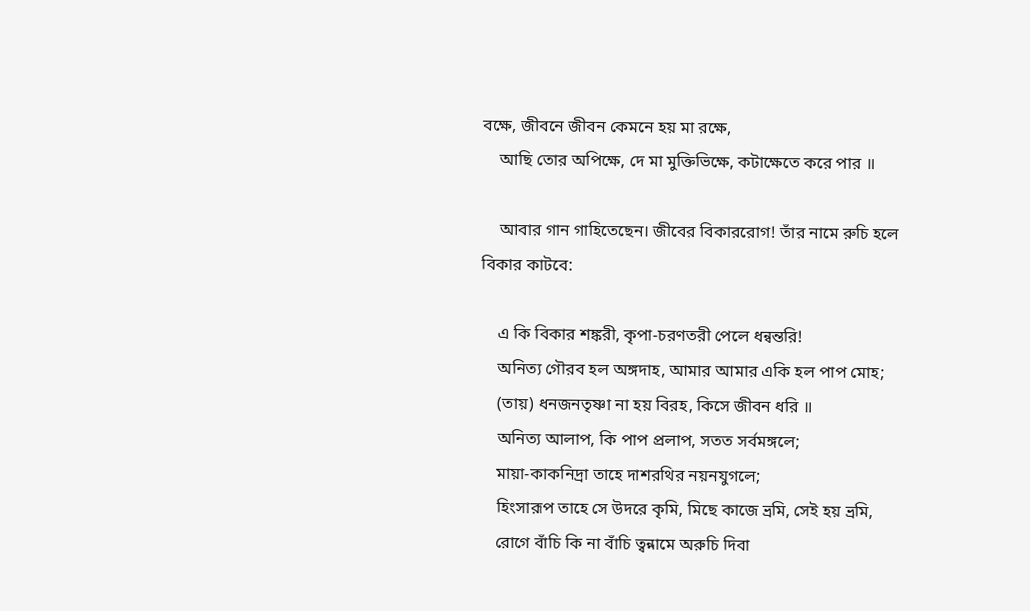বক্ষে, জীবনে জীবন কেমনে হয় মা রক্ষে,
    আছি তোর অপিক্ষে, দে মা মুক্তিভিক্ষে, কটাক্ষেতে করে পার ॥

    আবার গান গাহিতেছেন। জীবের বিকাররোগ! তাঁর নামে রুচি হলে বিকার কাটবে:

    এ কি বিকার শঙ্করী, কৃপা-চরণতরী পেলে ধন্বন্তরি!
    অনিত্য গৌরব হল অঙ্গদাহ, আমার আমার একি হল পাপ মোহ;
    (তায়) ধনজনতৃষ্ণা না হয় বিরহ, কিসে জীবন ধরি ॥
    অনিত্য আলাপ, কি পাপ প্রলাপ, সতত সর্বমঙ্গলে;
    মায়া-কাকনিদ্রা তাহে দাশরথির নয়নযুগলে;
    হিংসারূপ তাহে সে উদরে কৃমি, মিছে কাজে ভ্রমি, সেই হয় ভ্রমি,
    রোগে বাঁচি কি না বাঁচি ত্বন্নামে অরুচি দিবা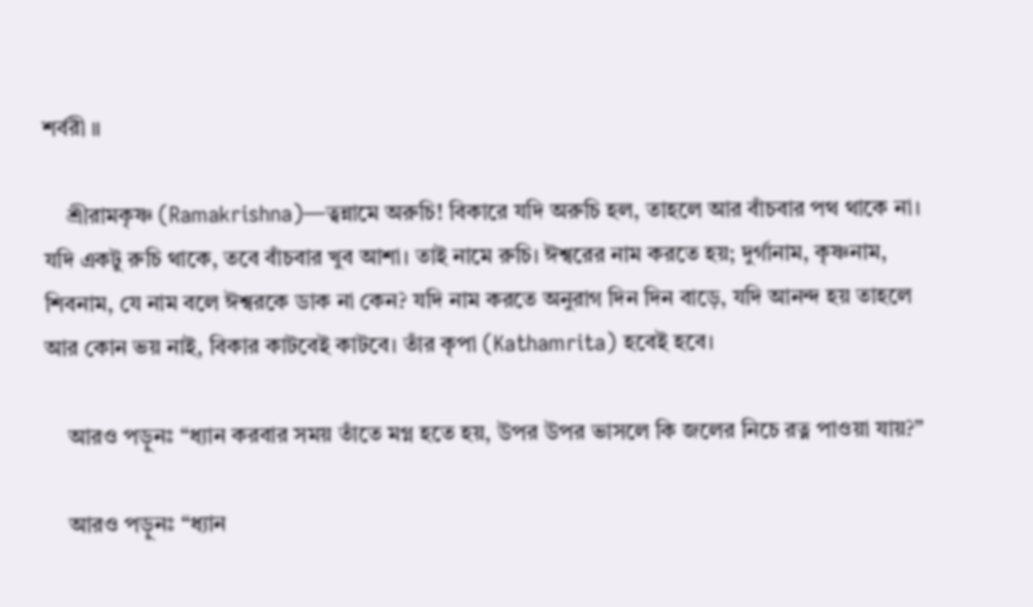শর্বরী ॥

    শ্রীরামকৃষ্ণ (Ramakrishna)—ত্বন্নামে অরুচি! বিকারে যদি অরুচি হল, তাহলে আর বাঁচবার পথ থাকে না। যদি একটু রুচি থাকে, তবে বাঁচবার খুব আশা। তাই নামে রুচি। ঈশ্বরের নাম করতে হয়; দুর্গানাম, কৃষ্ণনাম, শিবনাম, যে নাম বলে ঈশ্বরকে ডাক না কেন? যদি নাম করতে অনুরাগ দিন দিন বাড়ে, যদি আনন্দ হয় তাহলে আর কোন ভয় নাই, বিকার কাটবেই কাটবে। তাঁর কৃপা (Kathamrita) হবেই হবে।

    আরও পড়ুনঃ “ধ্যান করবার সময় তাঁতে মগ্ন হতে হয়, উপর উপর ভাসলে কি জলের নিচে রত্ন পাওয়া যায়?”

    আরও পড়ুনঃ “ধ্যান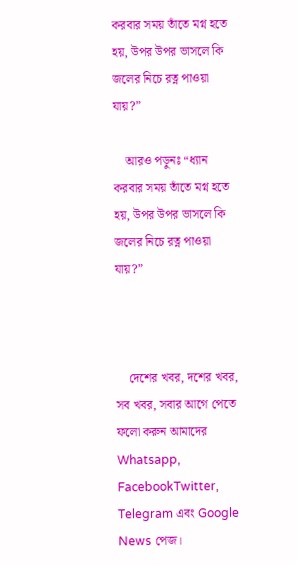করবার সময় তাঁতে মগ্ন হতে হয়, উপর উপর ভাসলে কি জলের নিচে রত্ন পাওয়া যায়?”

    আরও পড়ুনঃ “ধ্যান করবার সময় তাঁতে মগ্ন হতে হয়, উপর উপর ভাসলে কি জলের নিচে রত্ন পাওয়া যায়?”



    দেশের খবর, দশের খবর, সব খবর, সবার আগে পেতে ফলো করুন আমাদের  Whatsapp, FacebookTwitter, Telegram এবং Google News পেজ।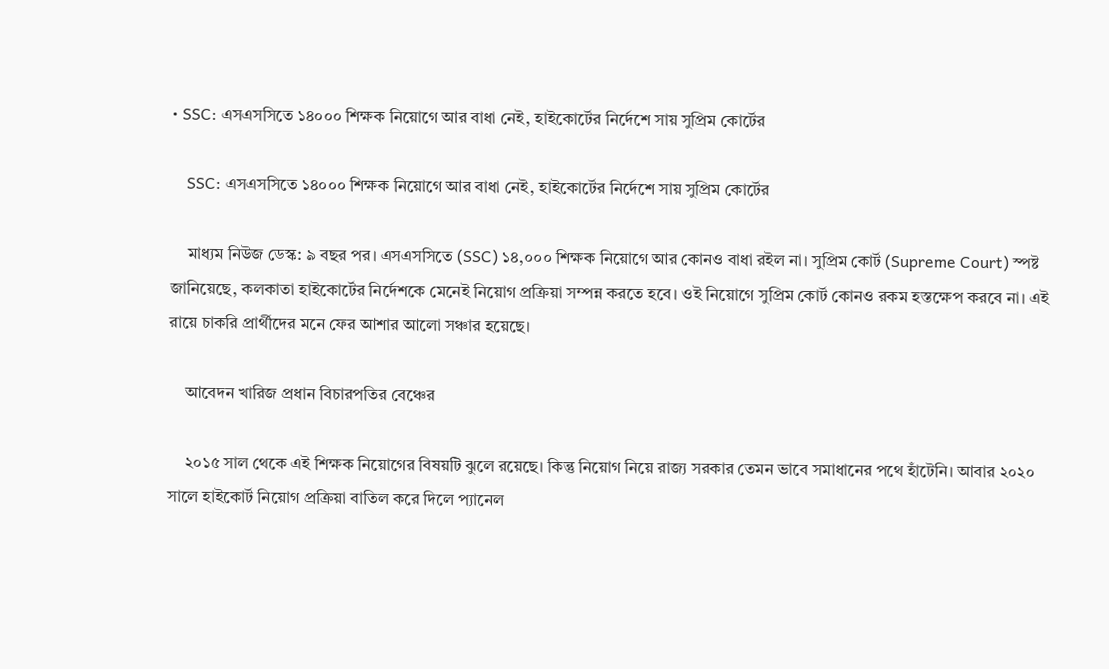• SSC: এসএসসিতে ১৪০০০ শিক্ষক নিয়োগে আর বাধা নেই, হাইকোর্টের নির্দেশে সায় সুপ্রিম কোর্টের

    SSC: এসএসসিতে ১৪০০০ শিক্ষক নিয়োগে আর বাধা নেই, হাইকোর্টের নির্দেশে সায় সুপ্রিম কোর্টের

    মাধ্যম নিউজ ডেস্ক: ৯ বছর পর। এসএসসিতে (SSC) ১৪,০০০ শিক্ষক নিয়োগে আর কোনও বাধা রইল না। সুপ্রিম কোর্ট (Supreme Court) স্পষ্ট জানিয়েছে, কলকাতা হাইকোর্টের নির্দেশকে মেনেই নিয়োগ প্রক্রিয়া সম্পন্ন করতে হবে। ওই নিয়োগে সুপ্রিম কোর্ট কোনও রকম হস্তক্ষেপ করবে না। এই রায়ে চাকরি প্রার্থীদের মনে ফের আশার আলো সঞ্চার হয়েছে।

    আবেদন খারিজ প্রধান বিচারপতির বেঞ্চের

    ২০১৫ সাল থেকে এই শিক্ষক নিয়োগের বিষয়টি ঝুলে রয়েছে। কিন্তু নিয়োগ নিয়ে রাজ্য সরকার তেমন ভাবে সমাধানের পথে হাঁটেনি। আবার ২০২০ সালে হাইকোর্ট নিয়োগ প্রক্রিয়া বাতিল করে দিলে প্যানেল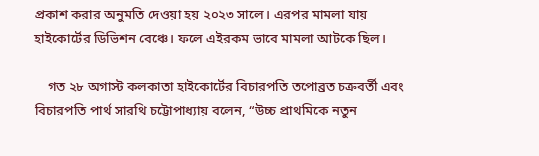প্রকাশ করার অনুমতি দেওয়া হয় ২০২৩ সালে। এরপর মামলা যায় হাইকোর্টের ডিভিশন বেঞ্চে। ফলে এইরকম ভাবে মামলা আটকে ছিল।

    গত ২৮ অগাস্ট কলকাতা হাইকোর্টের বিচারপতি তপোব্রত চক্রবর্তী এবং বিচারপতি পার্থ সারথি চট্টোপাধ্যায় বলেন, “উচ্চ প্রাথমিকে নতুন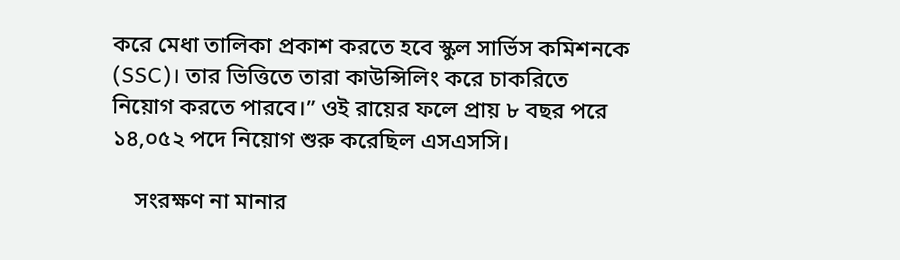করে মেধা তালিকা প্রকাশ করতে হবে স্কুল সার্ভিস কমিশনকে (SSC)। তার ভিত্তিতে তারা কাউন্সিলিং করে চাকরিতে নিয়োগ করতে পারবে।” ওই রায়ের ফলে প্রায় ৮ বছর পরে ১৪,০৫২ পদে নিয়োগ শুরু করেছিল এসএসসি।

    সংরক্ষণ না মানার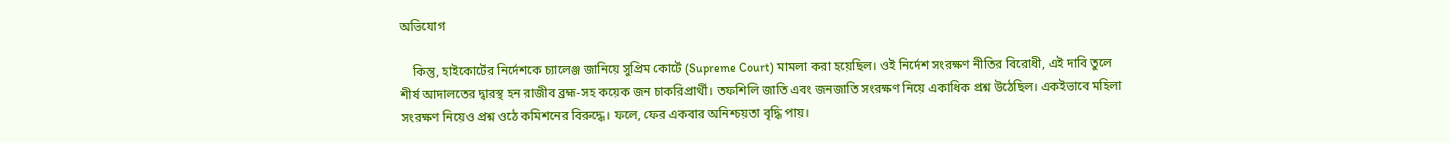অভিযোগ

    কিন্তু, হাইকোর্টের নির্দেশকে চ্যালেঞ্জ জানিয়ে সুপ্রিম কোর্টে (Supreme Court) মামলা করা হয়েছিল। ওই নির্দেশ সংরক্ষণ নীতির বিরোধী, এই দাবি তুলে শীর্ষ আদালতের দ্বারস্থ হন রাজীব ব্রহ্ম-সহ কয়েক জন চাকরিপ্রার্থী। তফশিলি জাতি এবং জনজাতি সংরক্ষণ নিয়ে একাধিক প্রশ্ন উঠেছিল। একইভাবে মহিলা সংরক্ষণ নিয়েও প্রশ্ন ওঠে কমিশনের বিরুদ্ধে। ফলে, ফের একবার অনিশ্চয়তা বৃদ্ধি পায়।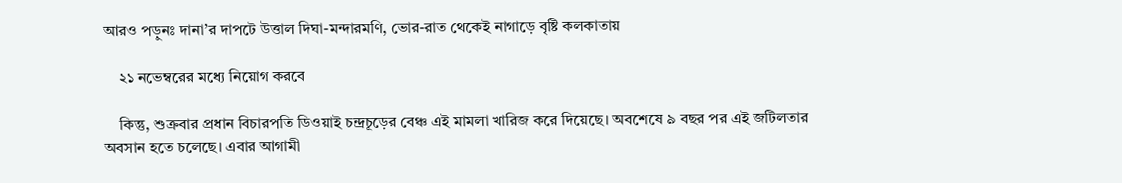আরও পড়ুনঃ দানা’র দাপটে উত্তাল দিঘা-মন্দারমণি, ভোর-রাত থেকেই নাগাড়ে বৃষ্টি কলকাতায়

    ২১ নভেম্বরের মধ্যে নিয়োগ করবে

    কিন্তু, শুক্রবার প্রধান বিচারপতি ডিওয়াই চন্দ্রচূড়ের বেঞ্চ এই মামলা খারিজ করে দিয়েছে। অবশেষে ৯ বছর পর এই জটিলতার অবসান হতে চলেছে। এবার আগামী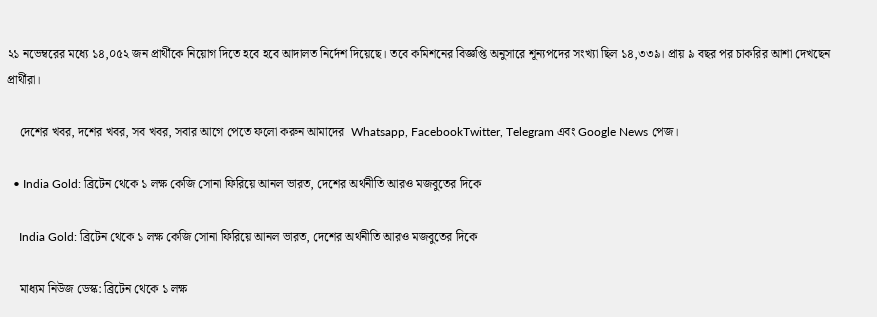২১ নভেম্বরের মধ্যে ১৪,০৫২ জন প্রার্থীকে নিয়োগ দিতে হবে হবে আদালত নির্দেশ দিয়েছে। তবে কমিশনের বিজ্ঞপ্তি অনুসারে শূন্যপদের সংখ্যা ছিল ১৪,৩৩৯। প্রায় ৯ বছর পর চাকরির আশা দেখছেন প্রার্থীরা।

    দেশের খবর, দশের খবর, সব খবর, সবার আগে পেতে ফলো করুন আমাদের  Whatsapp, FacebookTwitter, Telegram এবং Google News পেজ।

  • India Gold: ব্রিটেন থেকে ১ লক্ষ কেজি সোনা ফিরিয়ে আনল ভারত, দেশের অর্থনীতি আরও মজবুতের দিকে

    India Gold: ব্রিটেন থেকে ১ লক্ষ কেজি সোনা ফিরিয়ে আনল ভারত, দেশের অর্থনীতি আরও মজবুতের দিকে

    মাধ্যম নিউজ ডেস্ক: ব্রিটেন থেকে ১ লক্ষ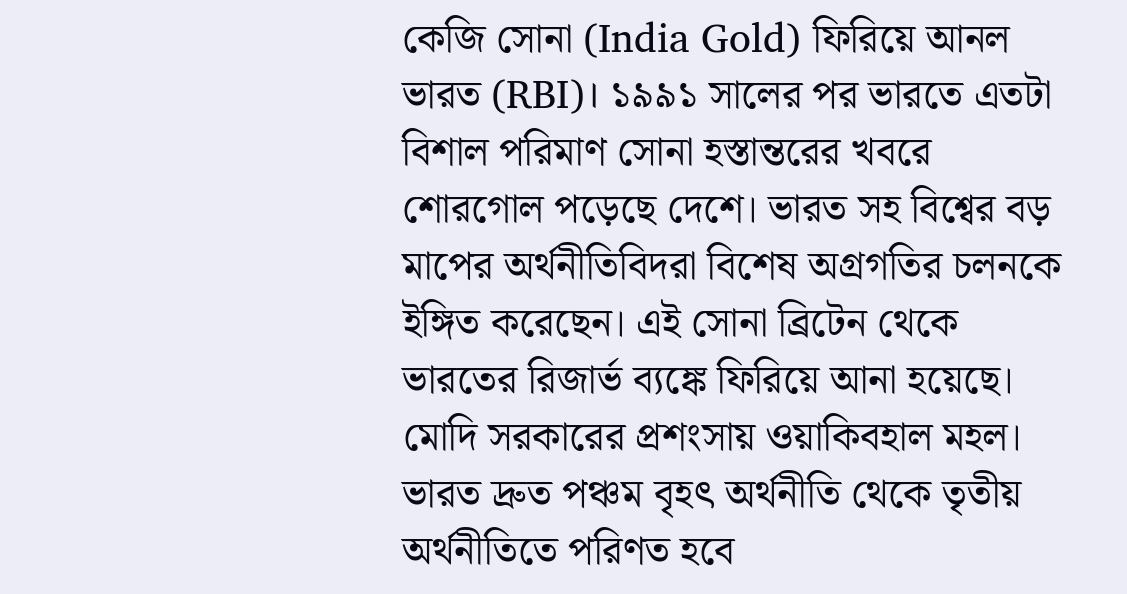কেজি সোনা (India Gold) ফিরিয়ে আনল ভারত (RBI)। ১৯৯১ সালের পর ভারতে এতটা বিশাল পরিমাণ সোনা হস্তান্তরের খবরে শোরগোল পড়েছে দেশে। ভারত সহ বিশ্বের বড় মাপের অর্থনীতিবিদরা বিশেষ অগ্রগতির চলনকে ইঙ্গিত করেছেন। এই সোনা ব্রিটেন থেকে ভারতের রিজার্ভ ব্যঙ্কে ফিরিয়ে আনা হয়েছে। মোদি সরকারের প্রশংসায় ওয়াকিবহাল মহল। ভারত দ্রুত পঞ্চম বৃহৎ অর্থনীতি থেকে তৃতীয় অর্থনীতিতে পরিণত হবে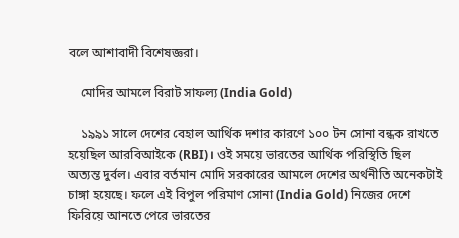বলে আশাবাদী বিশেষজ্ঞরা।

    মোদির আমলে বিরাট সাফল্য (India Gold)

    ১৯৯১ সালে দেশের বেহাল আর্থিক দশার কারণে ১০০ টন সোনা বন্ধক রাখতে হয়েছিল আরবিআইকে (RBI)। ওই সময়ে ভারতের আর্থিক পরিস্থিতি ছিল অত্যন্ত দুর্বল। এবার বর্তমান মোদি সরকারের আমলে দেশের অর্থনীতি অনেকটাই চাঙ্গা হয়েছে। ফলে এই বিপুল পরিমাণ সোনা (India Gold) নিজের দেশে ফিরিয়ে আনতে পেরে ভারতের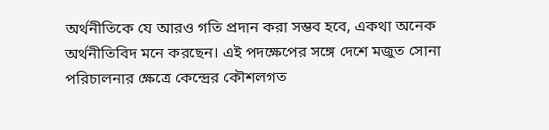অর্থনীতিকে যে আরও গতি প্রদান করা সম্ভব হবে, একথা অনেক অর্থনীতিবিদ মনে করছেন। এই পদক্ষেপের সঙ্গে দেশে মজুত সোনা পরিচালনার ক্ষেত্রে কেন্দ্রের কৌশলগত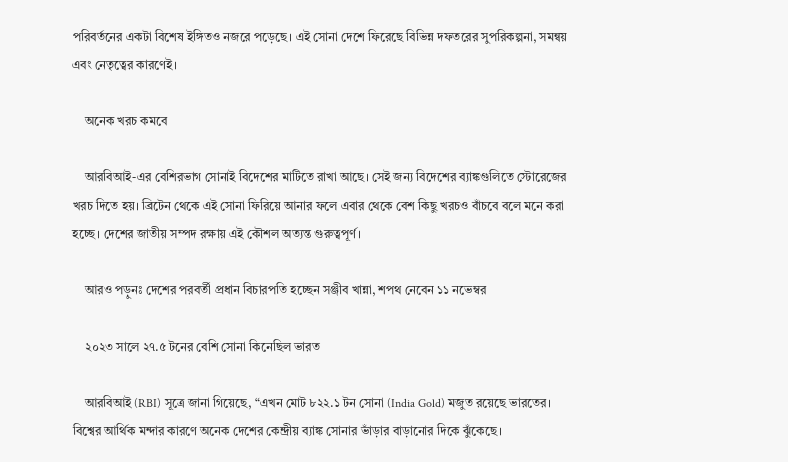পরিবর্তনের একটা বিশেষ ইঙ্গিতও নজরে পড়েছে। এই সোনা দেশে ফিরেছে বিভিন্ন দফতরের সুপরিকল্পনা, সমন্বয় এবং নেতৃত্বের কারণেই।

    অনেক খরচ কমবে

    আরবিআই-এর বেশিরভাগ সোনাই বিদেশের মাটিতে রাখা আছে। সেই জন্য বিদেশের ব্যাঙ্কগুলিতে স্টোরেজের খরচ দিতে হয়। ব্রিটেন থেকে এই সোনা ফিরিয়ে আনার ফলে এবার থেকে বেশ কিছু খরচও বাঁচবে বলে মনে করা হচ্ছে। দেশের জাতীয় সম্পদ রক্ষায় এই কৌশল অত্যন্ত গুরুত্বপূর্ণ।

    আরও পড়ুনঃ দেশের পরবর্তী প্রধান বিচারপতি হচ্ছেন সঞ্জীব খান্না, শপথ নেবেন ১১ নভেম্বর

    ২০২৩ সালে ২৭.৫ টনের বেশি সোনা কিনেছিল ভারত

    আরবিআই (RBI) সূত্রে জানা গিয়েছে, “এখন মোট ৮২২.১ টন সোনা (India Gold) মজুত রয়েছে ভারতের। বিশ্বের আর্থিক মন্দার কারণে অনেক দেশের কেন্দ্রীয় ব্যাঙ্ক সোনার ভাঁড়ার বাড়ানোর দিকে ঝুঁকেছে।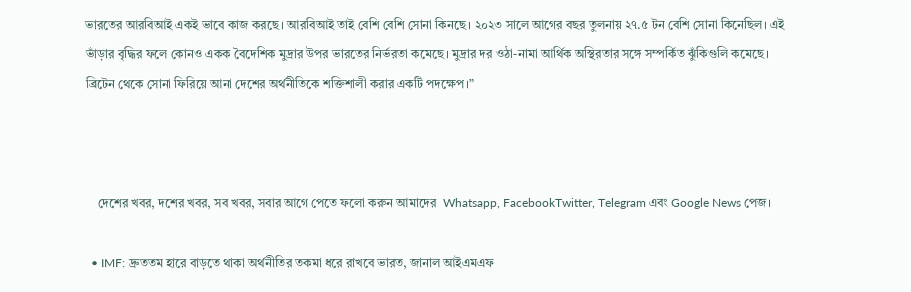ভারতের আরবিআই একই ভাবে কাজ করছে। আরবিআই তাই বেশি বেশি সোনা কিনছে। ২০২৩ সালে আগের বছর তুলনায় ২৭.৫ টন বেশি সোনা কিনেছিল। এই ভাঁড়ার বৃদ্ধির ফলে কোনও একক বৈদেশিক মুদ্রার উপর ভারতের নির্ভরতা কমেছে। মুদ্রার দর ওঠা-নামা আর্থিক অস্থিরতার সঙ্গে সম্পর্কিত ঝুঁকিগুলি কমেছে। ব্রিটেন থেকে সোনা ফিরিয়ে আনা দেশের অর্থনীতিকে শক্তিশালী করার একটি পদক্ষেপ।”



    দেশের খবর, দশের খবর, সব খবর, সবার আগে পেতে ফলো করুন আমাদের  Whatsapp, FacebookTwitter, Telegram এবং Google News পেজ।

  • IMF: দ্রুততম হারে বাড়তে থাকা অর্থনীতির তকমা ধরে রাখবে ভারত, জানাল আইএমএফ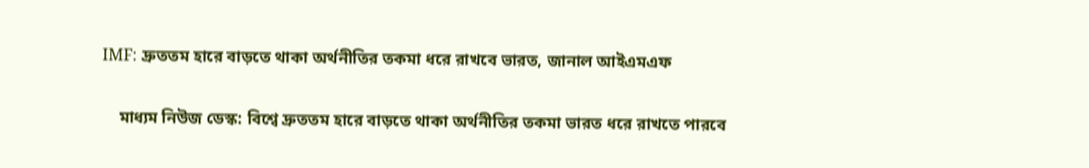IMF: দ্রুততম হারে বাড়তে থাকা অর্থনীতির তকমা ধরে রাখবে ভারত, জানাল আইএমএফ

    মাধ্যম নিউজ ডেস্ক: বিশ্বে দ্রুততম হারে বাড়তে থাকা অর্থনীতির তকমা ভারত ধরে রাখতে পারবে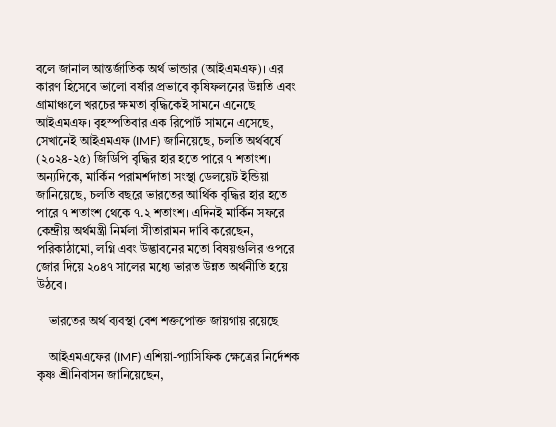বলে জানাল আন্তর্জাতিক অর্থ ভান্ডার (আইএমএফ)। এর কারণ হিসেবে ভালো বর্ষার প্রভাবে কৃষিফলনের উন্নতি এবং গ্রামাঞ্চলে খরচের ক্ষমতা বৃদ্ধিকেই সামনে এনেছে আইএমএফ। বৃহস্পতিবার এক রিপোর্ট সামনে এসেছে, সেখানেই আইএমএফ (IMF) জানিয়েছে, চলতি অর্থবর্ষে (২০২৪-২৫) জিডিপি বৃদ্ধির হার হতে পারে ৭ শতাংশ। অন্যদিকে, মার্কিন পরামর্শদাতা সংস্থা ডেলয়েট ইন্ডিয়া জানিয়েছে, চলতি বছরে ভারতের আর্থিক বৃদ্ধির হার হতে পারে ৭ শতাংশ থেকে ৭.২ শতাংশ। এদিনই মার্কিন সফরে কেন্দ্রীয় অর্থমন্ত্রী নির্মলা সীতারামন দাবি করেছেন, পরিকাঠামো, লগ্নি এবং উদ্ভাবনের মতো বিষয়গুলির ওপরে জোর দিয়ে ২০৪৭ সালের মধ্যে ভারত উন্নত অর্থনীতি হয়ে উঠবে।

    ভারতের অর্থ ব্যবস্থা বেশ শক্তপোক্ত জায়গায় রয়েছে

    আইএমএফের (IMF) এশিয়া-প্যাসিফিক ক্ষেত্রের নির্দেশক কৃষ্ণ শ্রীনিবাসন জানিয়েছেন,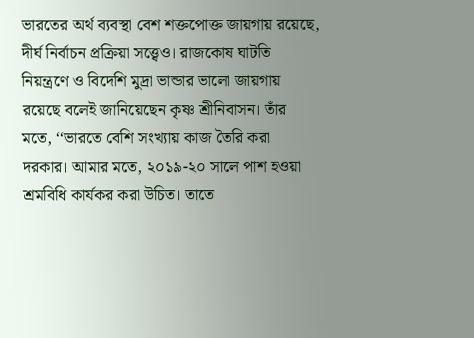ভারতের অর্থ ব্যবস্থা বেশ শক্তপোক্ত জায়গায় রয়েছে, দীর্ঘ নির্বাচন প্রক্রিয়া সত্ত্বেও। রাজকোষ ঘাটতি নিয়ন্ত্রণে ও বিদেশি মুদ্রা ভান্ডার ভালো জায়গায় রয়েছে বলেই জানিয়েছেন কৃষ্ণ শ্রীনিবাসন। তাঁর মতে, ‘‘ভারতে বেশি সংখ্যায় কাজ তৈরি করা দরকার। আমার মতে, ২০১৯-২০ সালে পাশ হওয়া শ্রমবিধি কার্যকর করা উচিত। তাতে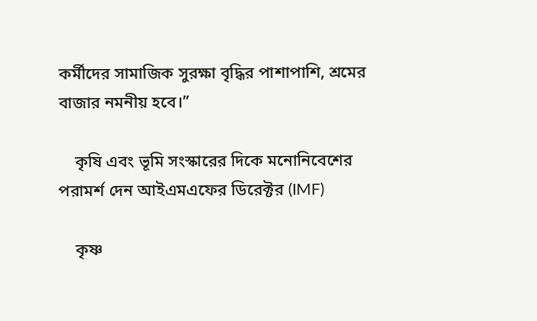কর্মীদের সামাজিক সুরক্ষা বৃদ্ধির পাশাপাশি, শ্রমের বাজার নমনীয় হবে।’’

    কৃষি এবং ভূমি সংস্কারের দিকে মনোনিবেশের পরামর্শ দেন আইএমএফের ডিরেক্টর (IMF)

    কৃষ্ণ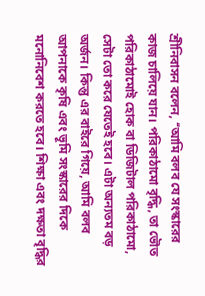শ্রীনিবাসন বলেন, ‘‘আমি বলব যে সংস্কারের কাজ চালিয়ে যান। পরিকাঠামো বৃদ্ধি, তা ভৌত পরিকাঠামোই হোক বা ডিজিটাল পরিকাঠামো, সেটা তো করে যেতেই হবে। এটা অন্যতম বড় অর্জন। কিন্তু এর বাইরে গিয়ে, আমি বলব আপনাকে কৃষি এবং ভূমি সংস্কারের দিকে মনোনিবেশ করতে হবে। শিক্ষা এবং দক্ষতা বৃদ্ধির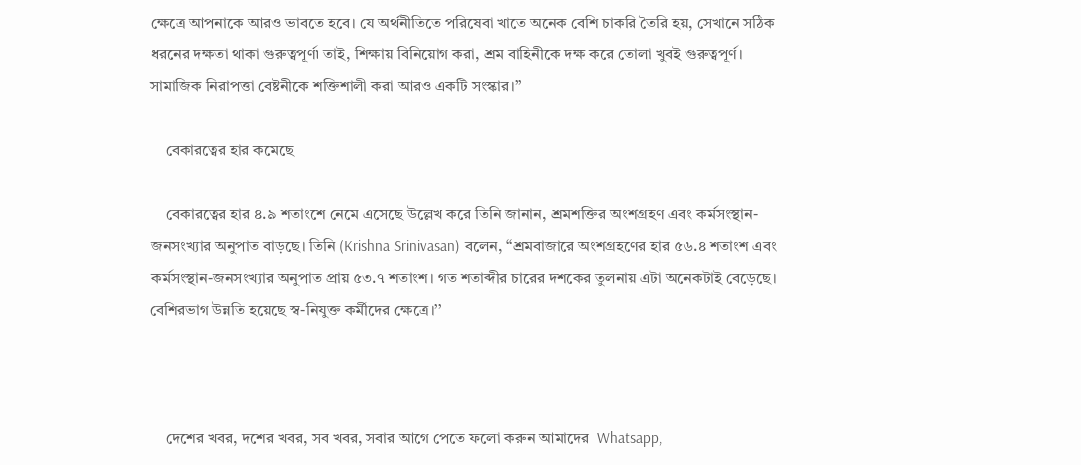ক্ষেত্রে আপনাকে আরও ভাবতে হবে। যে অর্থনীতিতে পরিষেবা খাতে অনেক বেশি চাকরি তৈরি হয়, সেখানে সঠিক ধরনের দক্ষতা থাকা গুরুত্বপূর্ণ৷ তাই, শিক্ষায় বিনিয়োগ করা, শ্রম বাহিনীকে দক্ষ করে তোলা খুবই গুরুত্বপূর্ণ। সামাজিক নিরাপত্তা বেষ্টনীকে শক্তিশালী করা আরও একটি সংস্কার।’’

    বেকারত্বের হার কমেছে

    বেকারত্বের হার ৪.৯ শতাংশে নেমে এসেছে উল্লেখ করে তিনি জানান, শ্রমশক্তির অংশগ্রহণ এবং কর্মসংস্থান-জনসংখ্যার অনুপাত বাড়ছে। তিনি (Krishna Srinivasan) বলেন, ‘‘শ্রমবাজারে অংশগ্রহণের হার ৫৬.৪ শতাংশ এবং কর্মসংস্থান-জনসংখ্যার অনুপাত প্রায় ৫৩.৭ শতাংশ। গত শতাব্দীর চারের দশকের তুলনায় এটা অনেকটাই বেড়েছে। বেশিরভাগ উন্নতি হয়েছে স্ব-নিযুক্ত কর্মীদের ক্ষেত্রে।’’



    দেশের খবর, দশের খবর, সব খবর, সবার আগে পেতে ফলো করুন আমাদের  Whatsapp,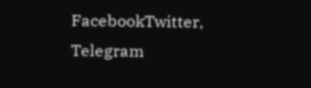FacebookTwitter, Telegram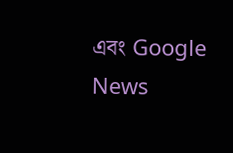এবং Google News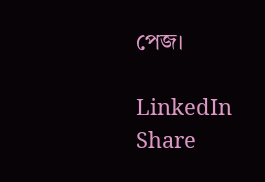পেজ।

LinkedIn
Share